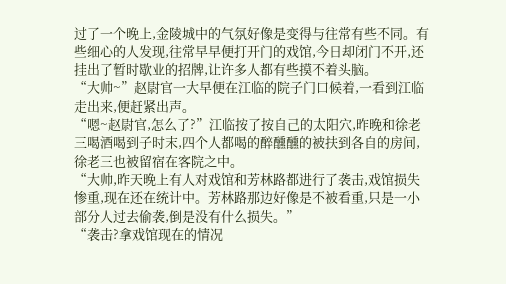过了一个晚上,金陵城中的气氛好像是变得与往常有些不同。有些细心的人发现,往常早早便打开门的戏馆,今日却闭门不开,还挂出了暂时歇业的招牌,让许多人都有些摸不着头脑。
“大帅~”赵尉官一大早便在江临的院子门口候着,一看到江临走出来,便赶紧出声。
“嗯~赵尉官,怎么了?”江临按了按自己的太阳穴,昨晚和徐老三喝酒喝到子时末,四个人都喝的醉醺醺的被扶到各自的房间,徐老三也被留宿在客院之中。
“大帅,昨天晚上有人对戏馆和芳林路都进行了袭击,戏馆损失惨重,现在还在统计中。芳林路那边好像是不被看重,只是一小部分人过去偷袭,倒是没有什么损失。”
“袭击?拿戏馆现在的情况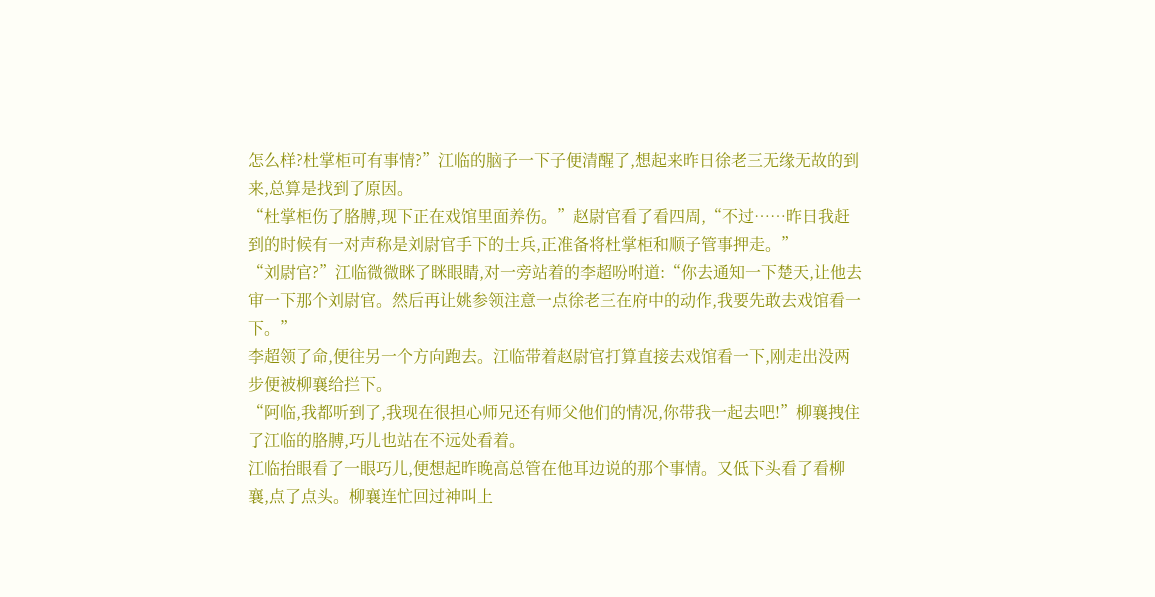怎么样?杜掌柜可有事情?”江临的脑子一下子便清醒了,想起来昨日徐老三无缘无故的到来,总算是找到了原因。
“杜掌柜伤了胳膊,现下正在戏馆里面养伤。”赵尉官看了看四周,“不过……昨日我赶到的时候有一对声称是刘尉官手下的士兵,正准备将杜掌柜和顺子管事押走。”
“刘尉官?”江临微微眯了眯眼睛,对一旁站着的李超吩咐道:“你去通知一下楚天,让他去审一下那个刘尉官。然后再让姚参领注意一点徐老三在府中的动作,我要先敢去戏馆看一下。”
李超领了命,便往另一个方向跑去。江临带着赵尉官打算直接去戏馆看一下,刚走出没两步便被柳襄给拦下。
“阿临,我都听到了,我现在很担心师兄还有师父他们的情况,你带我一起去吧!”柳襄拽住了江临的胳膊,巧儿也站在不远处看着。
江临抬眼看了一眼巧儿,便想起昨晚高总管在他耳边说的那个事情。又低下头看了看柳襄,点了点头。柳襄连忙回过神叫上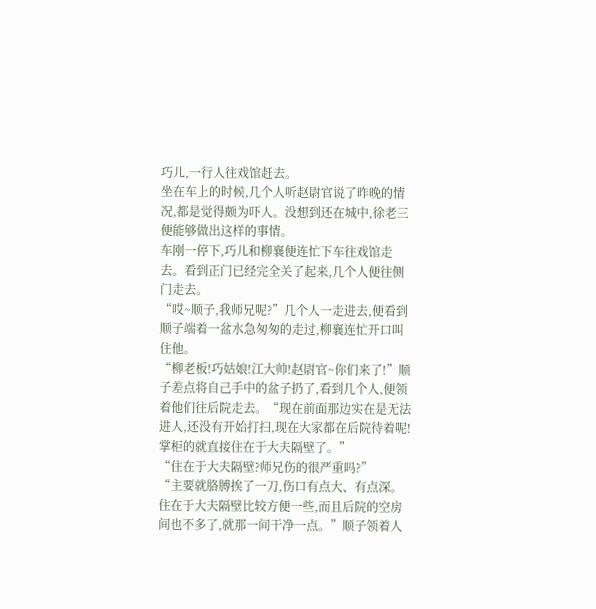巧儿,一行人往戏馆赶去。
坐在车上的时候,几个人听赵尉官说了昨晚的情况,都是觉得颇为吓人。没想到还在城中,徐老三便能够做出这样的事情。
车刚一停下,巧儿和柳襄便连忙下车往戏馆走去。看到正门已经完全关了起来,几个人便往侧门走去。
“哎~顺子,我师兄呢?”几个人一走进去,便看到顺子端着一盆水急匆匆的走过,柳襄连忙开口叫住他。
“柳老板!巧姑娘!江大帅!赵尉官~你们来了!”顺子差点将自己手中的盆子扔了,看到几个人,便领着他们往后院走去。“现在前面那边实在是无法进人,还没有开始打扫,现在大家都在后院待着呢!掌柜的就直接住在于大夫隔壁了。”
“住在于大夫隔壁?师兄伤的很严重吗?”
“主要就胳膊挨了一刀,伤口有点大、有点深。住在于大夫隔壁比较方便一些,而且后院的空房间也不多了,就那一间干净一点。”顺子领着人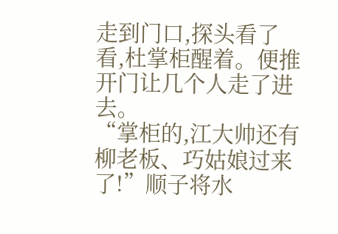走到门口,探头看了看,杜掌柜醒着。便推开门让几个人走了进去。
“掌柜的,江大帅还有柳老板、巧姑娘过来了!”顺子将水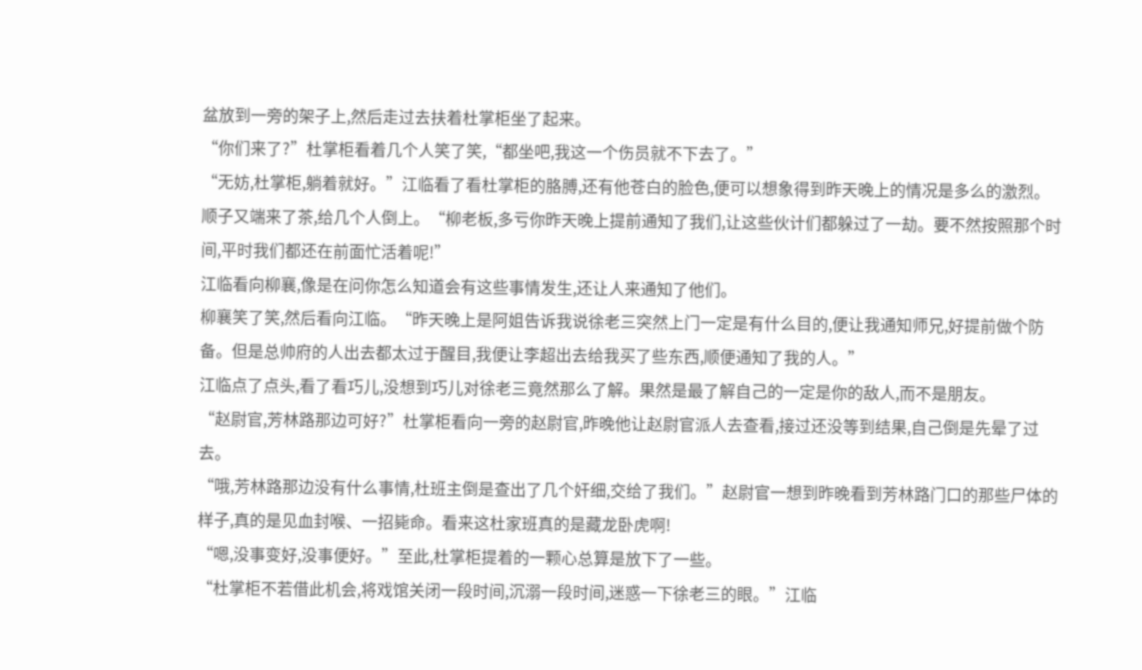盆放到一旁的架子上,然后走过去扶着杜掌柜坐了起来。
“你们来了?”杜掌柜看着几个人笑了笑,“都坐吧,我这一个伤员就不下去了。”
“无妨,杜掌柜,躺着就好。”江临看了看杜掌柜的胳膊,还有他苍白的脸色,便可以想象得到昨天晚上的情况是多么的激烈。
顺子又端来了茶,给几个人倒上。“柳老板,多亏你昨天晚上提前通知了我们,让这些伙计们都躲过了一劫。要不然按照那个时间,平时我们都还在前面忙活着呢!”
江临看向柳襄,像是在问你怎么知道会有这些事情发生,还让人来通知了他们。
柳襄笑了笑,然后看向江临。“昨天晚上是阿姐告诉我说徐老三突然上门一定是有什么目的,便让我通知师兄,好提前做个防备。但是总帅府的人出去都太过于醒目,我便让李超出去给我买了些东西,顺便通知了我的人。”
江临点了点头,看了看巧儿,没想到巧儿对徐老三竟然那么了解。果然是最了解自己的一定是你的敌人,而不是朋友。
“赵尉官,芳林路那边可好?”杜掌柜看向一旁的赵尉官,昨晚他让赵尉官派人去查看,接过还没等到结果,自己倒是先晕了过去。
“哦,芳林路那边没有什么事情,杜班主倒是查出了几个奸细,交给了我们。”赵尉官一想到昨晚看到芳林路门口的那些尸体的样子,真的是见血封喉、一招毙命。看来这杜家班真的是藏龙卧虎啊!
“嗯,没事变好,没事便好。”至此,杜掌柜提着的一颗心总算是放下了一些。
“杜掌柜不若借此机会,将戏馆关闭一段时间,沉溺一段时间,迷惑一下徐老三的眼。”江临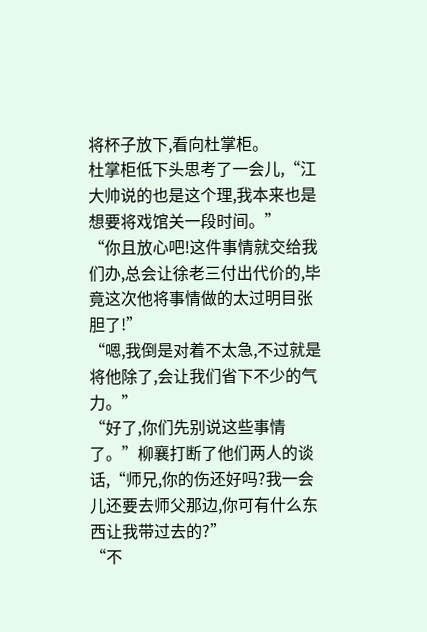将杯子放下,看向杜掌柜。
杜掌柜低下头思考了一会儿,“江大帅说的也是这个理,我本来也是想要将戏馆关一段时间。”
“你且放心吧!这件事情就交给我们办,总会让徐老三付出代价的,毕竟这次他将事情做的太过明目张胆了!”
“嗯,我倒是对着不太急,不过就是将他除了,会让我们省下不少的气力。”
“好了,你们先别说这些事情了。”柳襄打断了他们两人的谈话,“师兄,你的伤还好吗?我一会儿还要去师父那边,你可有什么东西让我带过去的?”
“不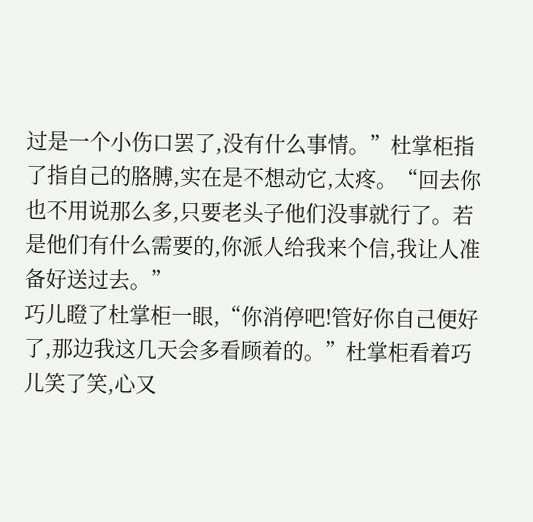过是一个小伤口罢了,没有什么事情。”杜掌柜指了指自己的胳膊,实在是不想动它,太疼。“回去你也不用说那么多,只要老头子他们没事就行了。若是他们有什么需要的,你派人给我来个信,我让人准备好送过去。”
巧儿瞪了杜掌柜一眼,“你消停吧!管好你自己便好了,那边我这几天会多看顾着的。”杜掌柜看着巧儿笑了笑,心又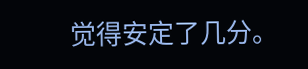觉得安定了几分。